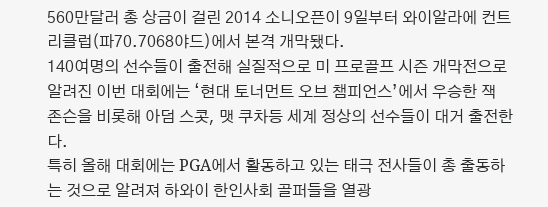560만달러 총 상금이 걸린 2014 소니오픈이 9일부터 와이알라에 컨트리클럽(파70.7068야드)에서 본격 개막됐다.
140여명의 선수들이 출전해 실질적으로 미 프로골프 시즌 개막전으로 알려진 이번 대회에는 ‘현대 토너먼트 오브 챔피언스’에서 우승한 잭 존슨을 비롯해 아덤 스콧, 맷 쿠차등 세계 정상의 선수들이 대거 출전한다.
특히 올해 대회에는 PGA에서 활동하고 있는 태극 전사들이 총 출동하는 것으로 알려져 하와이 한인사회 골퍼들을 열광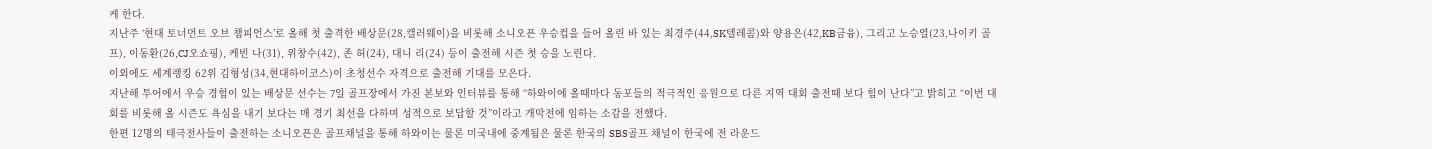케 한다.
지난주 ‘현대 토너먼트 오브 챔피언스’로 올해 첫 출격한 배상문(28,캘러웨이)을 비롯해 소니오픈 우승컵을 들어 올린 바 있는 최경주(44,SK텔레콤)와 양용은(42,KB금융), 그리고 노승열(23,나이키 골프), 이동환(26,CJ오쇼핑), 케빈 나(31), 위창수(42), 존 허(24), 대니 리(24) 등이 출전해 시즌 첫 승을 노린다.
이외에도 세계랭킹 62위 김형성(34,현대하이코스)이 초청선수 자격으로 출전해 기대를 모은다.
지난해 투어에서 우승 경험이 있는 배상문 선수는 7일 골프장에서 가진 본보와 인터뷰를 통해 “하와이에 올때마다 동포들의 적극적인 응원으로 다른 지역 대회 출전때 보다 힘이 난다”고 밝히고 “이번 대회를 비롯해 올 시즌도 욕심을 내기 보다는 매 경기 최선을 다하며 성적으로 보답할 것”이라고 개막전에 임하는 소감을 전했다.
한편 12명의 태극전사들이 출전하는 소니오픈은 골프채널을 통해 하와이는 물론 미국내에 중계됨은 물론 한국의 SBS골프 채널이 한국에 전 라운드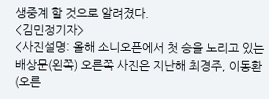생중계 할 것으로 알려졌다.
<김민정기자>
<사진설명: 올해 소니오픈에서 첫 승을 노리고 있는 배상문(왼쪽) 오른쪽 사진은 지난해 최경주, 이동환(오른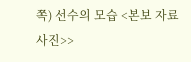쪽) 선수의 모습 <본보 자료사진>>